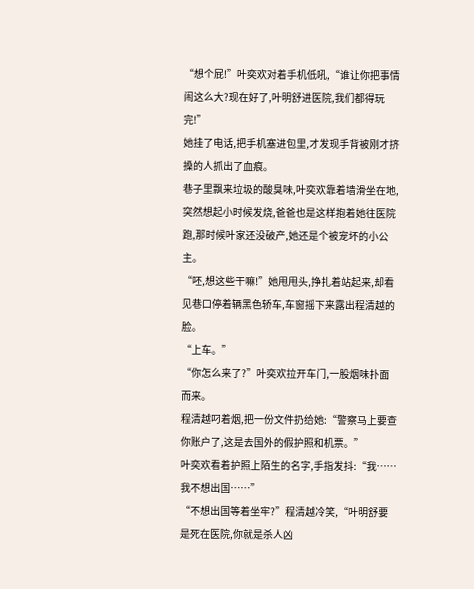“想个屁!”叶奕欢对着手机低吼,“谁让你把事情闹这么大?现在好了,叶明舒进医院,我们都得玩完!”
她挂了电话,把手机塞进包里,才发现手背被刚才挤搡的人抓出了血痕。
巷子里飘来垃圾的酸臭味,叶奕欢靠着墙滑坐在地,突然想起小时候发烧,爸爸也是这样抱着她往医院跑,那时候叶家还没破产,她还是个被宠坏的小公主。
“呸,想这些干嘛!”她甩甩头,挣扎着站起来,却看见巷口停着辆黑色轿车,车窗摇下来露出程清越的脸。
“上车。”
“你怎么来了?”叶奕欢拉开车门,一股烟味扑面而来。
程清越叼着烟,把一份文件扔给她:“警察马上要查你账户了,这是去国外的假护照和机票。”
叶奕欢看着护照上陌生的名字,手指发抖:“我……我不想出国……”
“不想出国等着坐牢?”程清越冷笑,“叶明舒要是死在医院,你就是杀人凶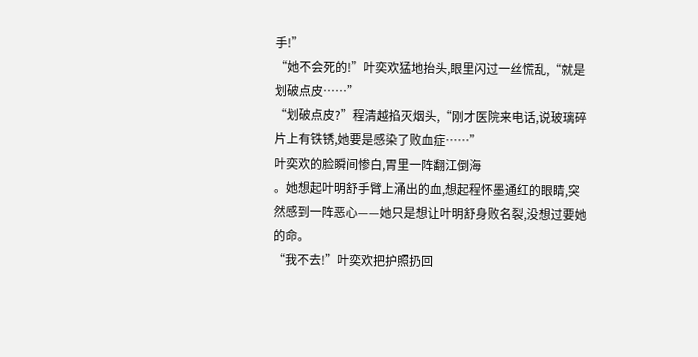手!”
“她不会死的!”叶奕欢猛地抬头,眼里闪过一丝慌乱,“就是划破点皮……”
“划破点皮?”程清越掐灭烟头,“刚才医院来电话,说玻璃碎片上有铁锈,她要是感染了败血症……”
叶奕欢的脸瞬间惨白,胃里一阵翻江倒海
。她想起叶明舒手臂上涌出的血,想起程怀墨通红的眼睛,突然感到一阵恶心——她只是想让叶明舒身败名裂,没想过要她的命。
“我不去!”叶奕欢把护照扔回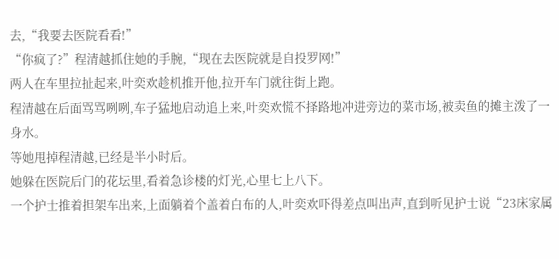去,“我要去医院看看!”
“你疯了?”程清越抓住她的手腕,“现在去医院就是自投罗网!”
两人在车里拉扯起来,叶奕欢趁机推开他,拉开车门就往街上跑。
程清越在后面骂骂咧咧,车子猛地启动追上来,叶奕欢慌不择路地冲进旁边的菜市场,被卖鱼的摊主泼了一身水。
等她甩掉程清越,已经是半小时后。
她躲在医院后门的花坛里,看着急诊楼的灯光,心里七上八下。
一个护士推着担架车出来,上面躺着个盖着白布的人,叶奕欢吓得差点叫出声,直到听见护士说“23床家属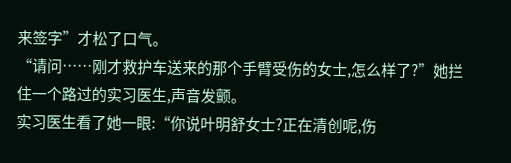来签字”才松了口气。
“请问……刚才救护车送来的那个手臂受伤的女士,怎么样了?”她拦住一个路过的实习医生,声音发颤。
实习医生看了她一眼:“你说叶明舒女士?正在清创呢,伤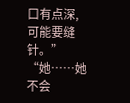口有点深,可能要缝针。”
“她……她不会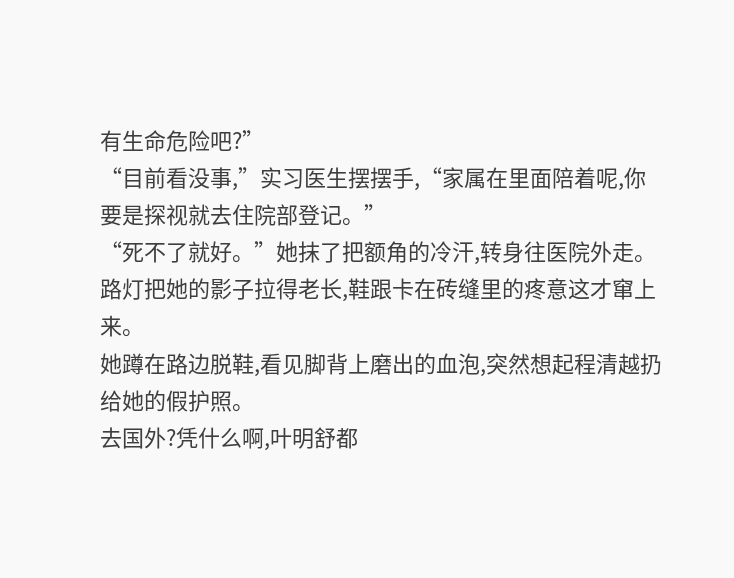有生命危险吧?”
“目前看没事,”实习医生摆摆手,“家属在里面陪着呢,你要是探视就去住院部登记。”
“死不了就好。”她抹了把额角的冷汗,转身往医院外走。
路灯把她的影子拉得老长,鞋跟卡在砖缝里的疼意这才窜上来。
她蹲在路边脱鞋,看见脚背上磨出的血泡,突然想起程清越扔给她的假护照。
去国外?凭什么啊,叶明舒都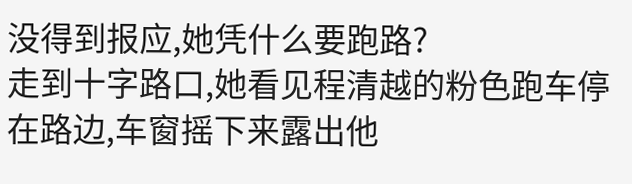没得到报应,她凭什么要跑路?
走到十字路口,她看见程清越的粉色跑车停在路边,车窗摇下来露出他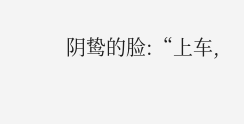阴鸷的脸:“上车,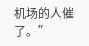机场的人催了。”